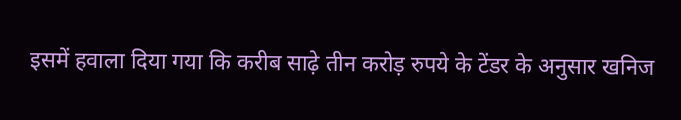इसमें हवाला दिया गया कि करीब साढ़े तीन करोड़ रुपये के टेंडर के अनुसार खनिज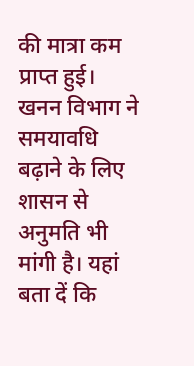की मात्रा कम प्राप्त हुई। खनन विभाग ने समयावधि बढ़ाने के लिए शासन से अनुमति भी मांगी है। यहां बता दें कि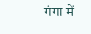गंगा में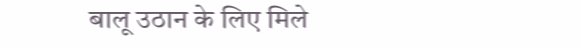बालू उठान के लिए मिले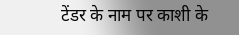टेंडर के नाम पर काशी के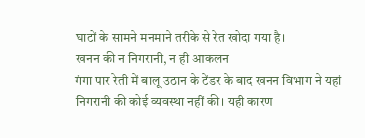घाटों के सामने मनमाने तरीके से रेत खोदा गया है।
खनन की न निगरानी, न ही आकलन
गंगा पार रेती में बालू उठान के टेंडर के बाद खनन विभाग ने यहां निगरानी की कोई व्यवस्था नहीं की। यही कारण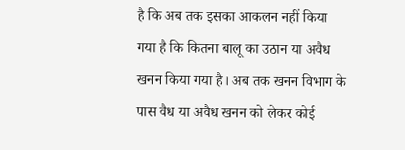है कि अब तक इसका आकलन नहीं किया गया है कि कितना बालू का उठान या अवैध खनन किया गया है। अब तक खनन विभाग के पास वैध या अवैध खनन को लेकर कोई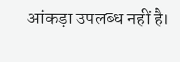आंकड़ा उपलब्ध नहीं है।